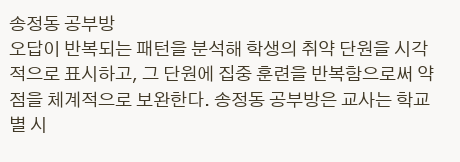송정동 공부방
오답이 반복되는 패턴을 분석해 학생의 취약 단원을 시각적으로 표시하고, 그 단원에 집중 훈련을 반복함으로써 약점을 체계적으로 보완한다. 송정동 공부방은 교사는 학교별 시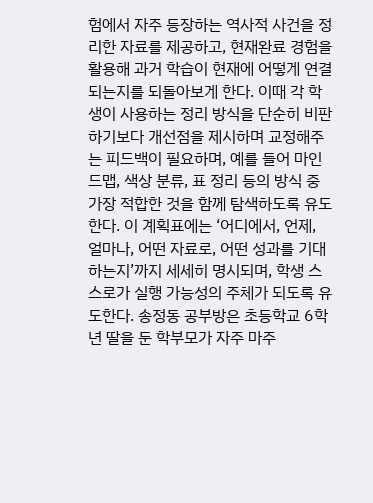험에서 자주 등장하는 역사적 사건을 정리한 자료를 제공하고, 현재완료 경험을 활용해 과거 학습이 현재에 어떻게 연결되는지를 되돌아보게 한다. 이때 각 학생이 사용하는 정리 방식을 단순히 비판하기보다 개선점을 제시하며 교정해주는 피드백이 필요하며, 예를 들어 마인드맵, 색상 분류, 표 정리 등의 방식 중 가장 적합한 것을 함께 탐색하도록 유도한다. 이 계획표에는 ‘어디에서, 언제, 얼마나, 어떤 자료로, 어떤 성과를 기대하는지’까지 세세히 명시되며, 학생 스스로가 실행 가능성의 주체가 되도록 유도한다. 송정동 공부방은 초등학교 6학년 딸을 둔 학부모가 자주 마주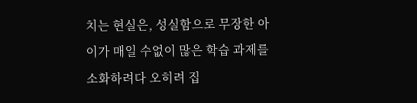치는 현실은, 성실함으로 무장한 아이가 매일 수없이 많은 학습 과제를 소화하려다 오히려 집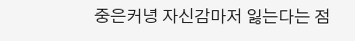중은커녕 자신감마저 잃는다는 점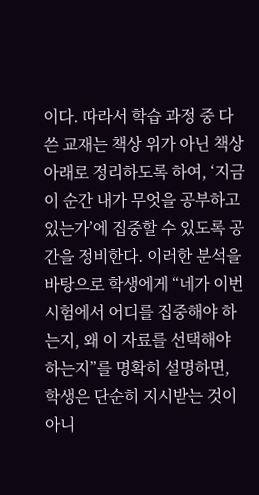이다. 따라서 학습 과정 중 다 쓴 교재는 책상 위가 아닌 책상 아래로 정리하도록 하여, ‘지금 이 순간 내가 무엇을 공부하고 있는가’에 집중할 수 있도록 공간을 정비한다. 이러한 분석을 바탕으로 학생에게 “네가 이번 시험에서 어디를 집중해야 하는지, 왜 이 자료를 선택해야 하는지”를 명확히 설명하면, 학생은 단순히 지시받는 것이 아니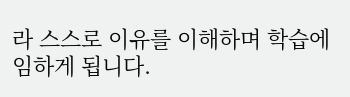라 스스로 이유를 이해하며 학습에 임하게 됩니다.